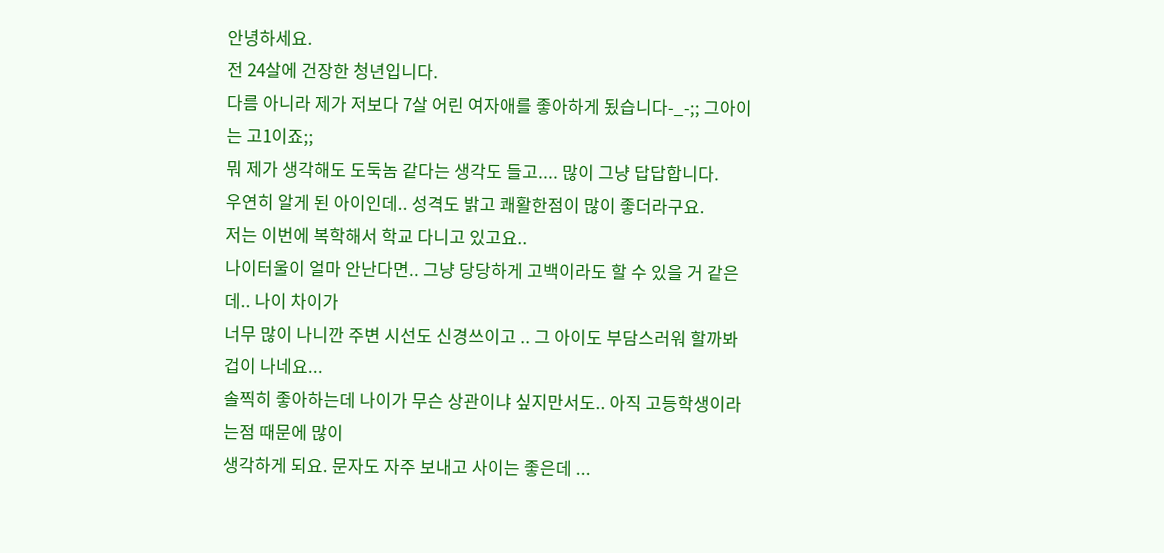안녕하세요.
전 24살에 건장한 청년입니다.
다름 아니라 제가 저보다 7살 어린 여자애를 좋아하게 됬습니다-_-;; 그아이는 고1이죠;;
뭐 제가 생각해도 도둑놈 같다는 생각도 들고.... 많이 그냥 답답합니다.
우연히 알게 된 아이인데.. 성격도 밝고 쾌활한점이 많이 좋더라구요.
저는 이번에 복학해서 학교 다니고 있고요..
나이터울이 얼마 안난다면.. 그냥 당당하게 고백이라도 할 수 있을 거 같은데.. 나이 차이가
너무 많이 나니깐 주변 시선도 신경쓰이고 .. 그 아이도 부담스러워 할까봐 겁이 나네요...
솔찍히 좋아하는데 나이가 무슨 상관이냐 싶지만서도.. 아직 고등학생이라는점 때문에 많이
생각하게 되요. 문자도 자주 보내고 사이는 좋은데 ...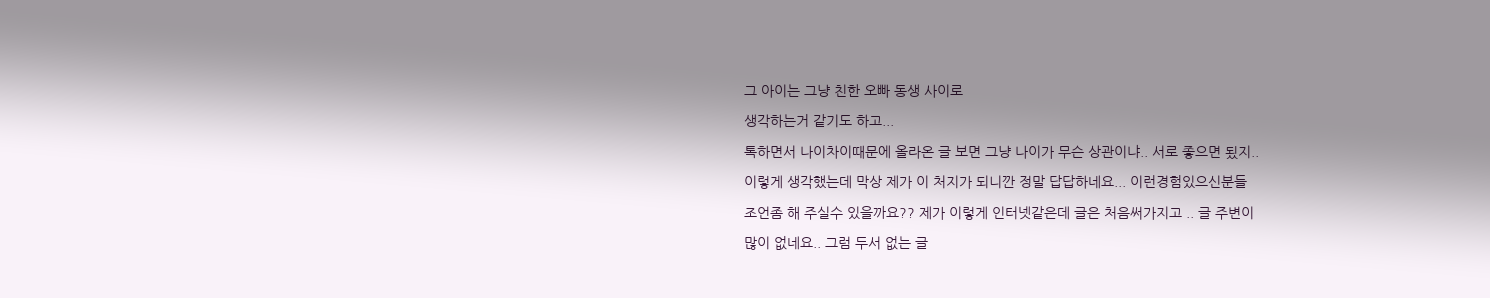그 아이는 그냥 친한 오빠 동생 사이로
생각하는거 같기도 하고...
톡하면서 나이차이때문에 올라온 글 보면 그냥 나이가 무슨 상관이냐.. 서로 좋으면 됬지..
이렇게 생각했는데 막상 제가 이 처지가 되니깐 정말 답답하네요... 이런경험있으신분들
조언좀 해 주실수 있을까요?? 제가 이렇게 인터넷같은데 글은 처음써가지고 .. 글 주변이
많이 없네요.. 그럼 두서 없는 글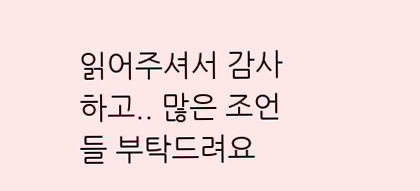읽어주셔서 감사하고.. 많은 조언들 부탁드려요